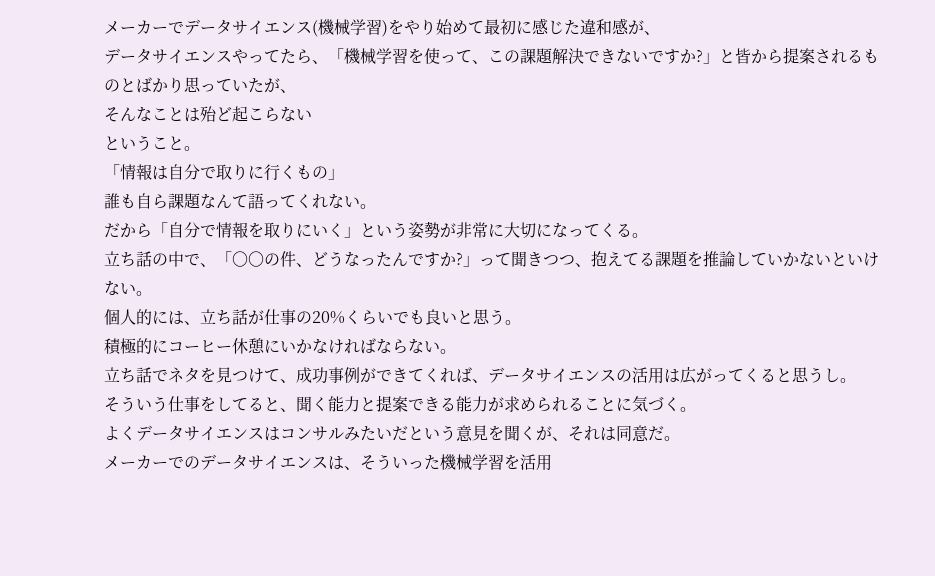メーカーでデータサイエンス(機械学習)をやり始めて最初に感じた違和感が、
データサイエンスやってたら、「機械学習を使って、この課題解決できないですか?」と皆から提案されるものとばかり思っていたが、
そんなことは殆ど起こらない
ということ。
「情報は自分で取りに行くもの」
誰も自ら課題なんて語ってくれない。
だから「自分で情報を取りにいく」という姿勢が非常に大切になってくる。
立ち話の中で、「〇〇の件、どうなったんですか?」って聞きつつ、抱えてる課題を推論していかないといけない。
個人的には、立ち話が仕事の20%くらいでも良いと思う。
積極的にコーヒー休憩にいかなければならない。
立ち話でネタを見つけて、成功事例ができてくれば、データサイエンスの活用は広がってくると思うし。
そういう仕事をしてると、聞く能力と提案できる能力が求められることに気づく。
よくデータサイエンスはコンサルみたいだという意見を聞くが、それは同意だ。
メーカーでのデータサイエンスは、そういった機械学習を活用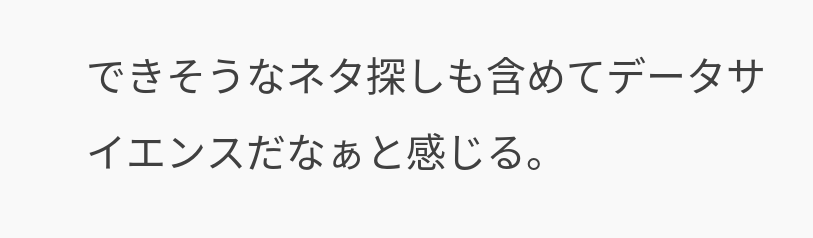できそうなネタ探しも含めてデータサイエンスだなぁと感じる。